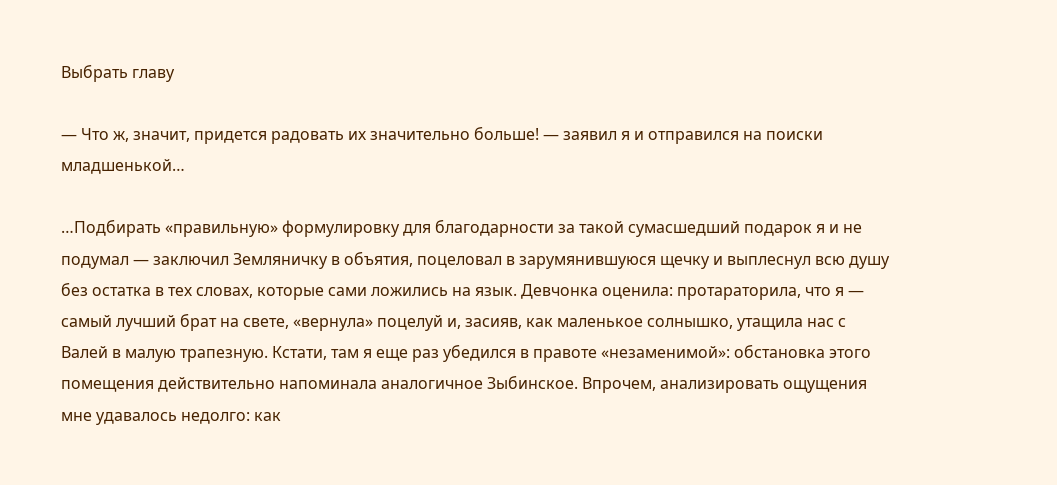Выбрать главу

— Что ж, значит, придется радовать их значительно больше! — заявил я и отправился на поиски младшенькой…

…Подбирать «правильную» формулировку для благодарности за такой сумасшедший подарок я и не подумал — заключил Земляничку в объятия, поцеловал в зарумянившуюся щечку и выплеснул всю душу без остатка в тех словах, которые сами ложились на язык. Девчонка оценила: протараторила, что я — самый лучший брат на свете, «вернула» поцелуй и, засияв, как маленькое солнышко, утащила нас с Валей в малую трапезную. Кстати, там я еще раз убедился в правоте «незаменимой»: обстановка этого помещения действительно напоминала аналогичное Зыбинское. Впрочем, анализировать ощущения мне удавалось недолго: как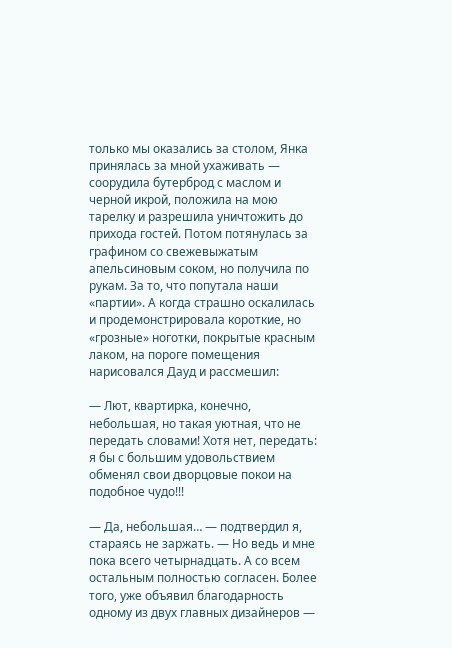только мы оказались за столом, Янка принялась за мной ухаживать — соорудила бутерброд с маслом и черной икрой, положила на мою тарелку и разрешила уничтожить до прихода гостей. Потом потянулась за графином со свежевыжатым апельсиновым соком, но получила по рукам. За то, что попутала наши «партии». А когда страшно оскалилась и продемонстрировала короткие, но «грозные» ноготки, покрытые красным лаком, на пороге помещения нарисовался Дауд и рассмешил:

— Лют, квартирка, конечно, небольшая, но такая уютная, что не передать словами! Хотя нет, передать: я бы с большим удовольствием обменял свои дворцовые покои на подобное чудо!!!

— Да, небольшая… — подтвердил я, стараясь не заржать. — Но ведь и мне пока всего четырнадцать. А со всем остальным полностью согласен. Более того, уже объявил благодарность одному из двух главных дизайнеров —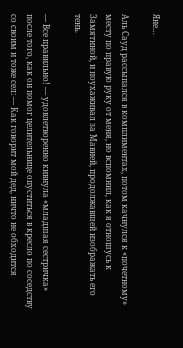Яне…

Аль Сауд рассыпался в комплиментах, потом качнулся к «почетному» месту по правую руку от меня, но вспомнил, как я отношусь к Замятиной, и поухаживал за Мавией, продолжавшей изображать его тень.

— Все правильно! — удовлетворенно кивнула «младшая сестричка» после того, как он помог целительнице опуститься в кресло по соседству со своим и тоже сел: — Как говорит мой дед, ничто не обходится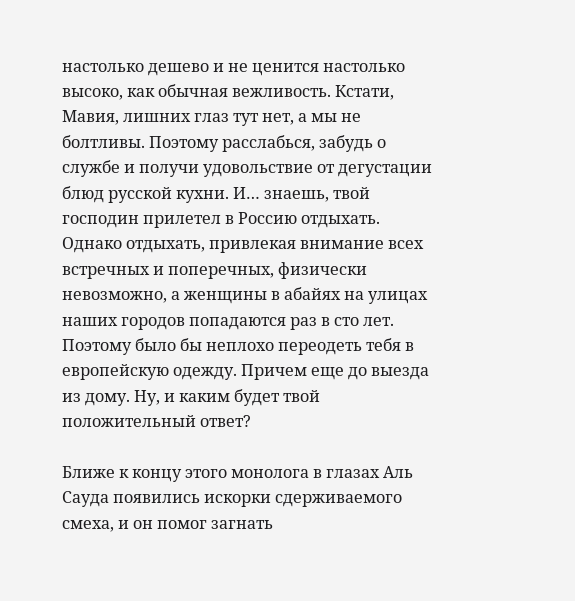настолько дешево и не ценится настолько высоко, как обычная вежливость. Кстати, Мавия, лишних глаз тут нет, а мы не болтливы. Поэтому расслабься, забудь о службе и получи удовольствие от дегустации блюд русской кухни. И… знаешь, твой господин прилетел в Россию отдыхать. Однако отдыхать, привлекая внимание всех встречных и поперечных, физически невозможно, а женщины в абайях на улицах наших городов попадаются раз в сто лет. Поэтому было бы неплохо переодеть тебя в европейскую одежду. Причем еще до выезда из дому. Ну, и каким будет твой положительный ответ?

Ближе к концу этого монолога в глазах Аль Сауда появились искорки сдерживаемого смеха, и он помог загнать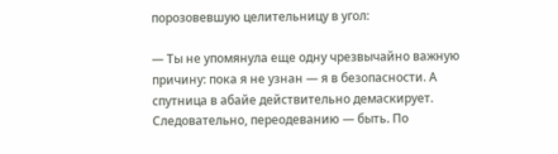порозовевшую целительницу в угол:

— Ты не упомянула еще одну чрезвычайно важную причину: пока я не узнан — я в безопасности. А спутница в абайе действительно демаскирует. Следовательно, переодеванию — быть. По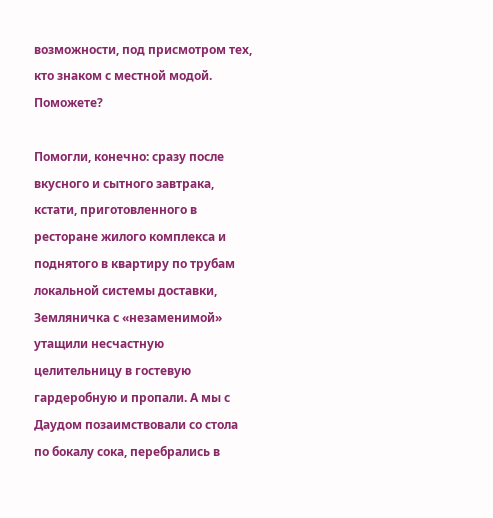возможности, под присмотром тех, кто знаком с местной модой. Поможете?

Помогли, конечно: сразу после вкусного и сытного завтрака, кстати, приготовленного в ресторане жилого комплекса и поднятого в квартиру по трубам локальной системы доставки, Земляничка с «незаменимой» утащили несчастную целительницу в гостевую гардеробную и пропали. А мы с Даудом позаимствовали со стола по бокалу сока, перебрались в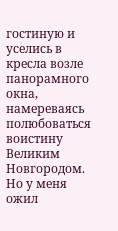гостиную и уселись в кресла возле панорамного окна, намереваясь полюбоваться воистину Великим Новгородом. Но у меня ожил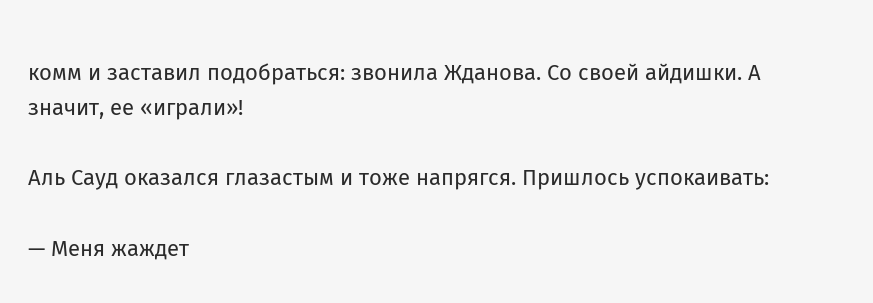комм и заставил подобраться: звонила Жданова. Со своей айдишки. А значит, ее «играли»!

Аль Сауд оказался глазастым и тоже напрягся. Пришлось успокаивать:

— Меня жаждет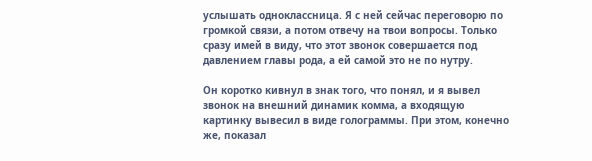услышать одноклассница. Я с ней сейчас переговорю по громкой связи, а потом отвечу на твои вопросы. Только сразу имей в виду, что этот звонок совершается под давлением главы рода, а ей самой это не по нутру.

Он коротко кивнул в знак того, что понял, и я вывел звонок на внешний динамик комма, а входящую картинку вывесил в виде голограммы. При этом, конечно же, показал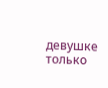девушке только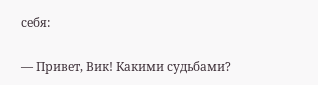себя:

— Привет, Вик! Какими судьбами?